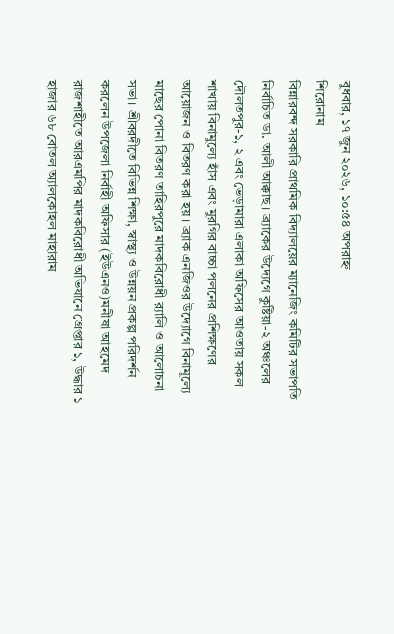বুধবার, ১৭ জুন ২০২৬, ১০:৫৪ অপরাহ্ন
শিরোনাম
বিন্নারবন্দ সরকারি প্রাথমিক বিদ্যালয়ের ম্যানেজিং কমিটির সভাপতি নির্বাচিত ডা. আলী আক্কাছ। ব্র্যাকের উদ্যেগে কুষ্টিয়া-২ অঞ্চলের দৌলতপুর-১, ২ এবং ভেড়ামারা এলাকা অফিসের আওতায় সকল শাখায় বিনামুল্যে হাঁস এবং মুরগির বাচ্চা পলনের প্রশিক্ষণের আয়োজন ও বিতরণ করা হয়। ব্র্যাক এনজিওর উদ্যোগে বিনামূল্যে মাছের পোনা বিতরণ তাহিরপুরে মাদকবিরোধী র‍্যালি ও আলোচনা সভা। শ্রীবরদীতে বিভিন্ন শিক্ষা, স্বাস্থ্য ও উন্নয়ন প্রকল্প পরিদর্শন করলেন উপজেলা নির্বাহী অফিসার (ইউএনও)মনীষা আহমেদ রাজশাহীতে আরএমপির মাদকবিরোধী অভিযানে গ্রেপ্তার ১, উদ্ধার ১ হাজার ৬৮ বোতল অ্যালকোহল মাহারাম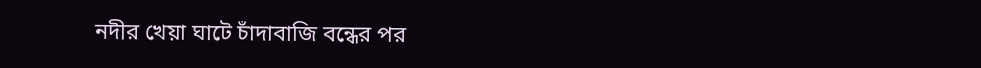নদীর খেয়া ঘাটে চাঁদাবাজি বন্ধের পর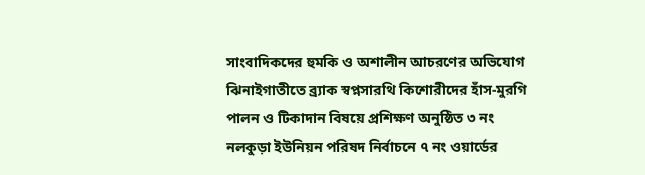সাংবাদিকদের হুমকি ও অশালীন আচরণের অভিযোগ ঝিনাইগাতীতে ব্র্যাক স্বপ্নসারথি কিশোরীদের হাঁস-মুরগি পালন ও টিকাদান বিষয়ে প্রশিক্ষণ অনুষ্ঠিত ৩ নং নলকুড়া ইউনিয়ন পরিষদ নির্বাচনে ৭ নং ওয়ার্ডের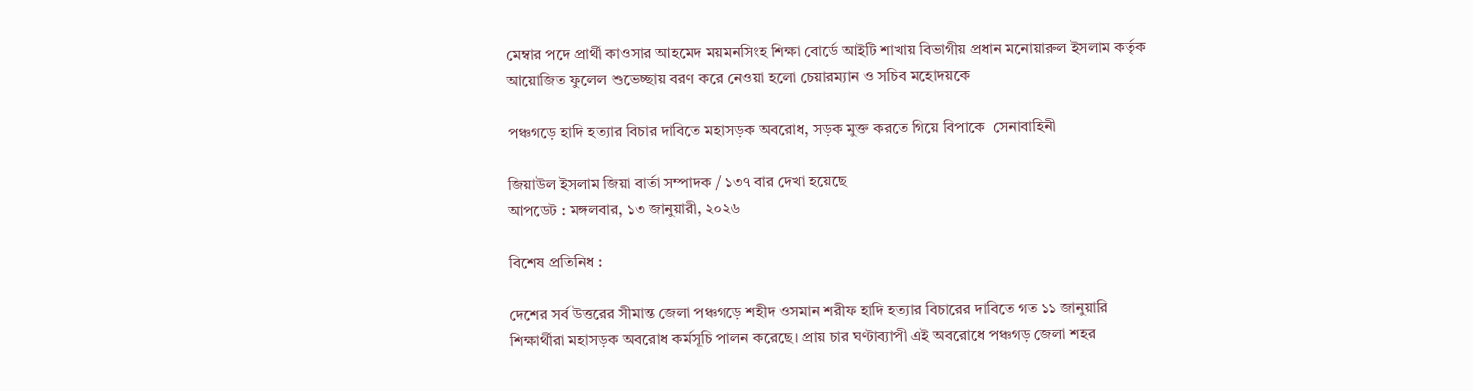মেম্বার পদে প্রার্থী কাওসার আহমেদ ময়মনসিংহ শিক্ষা বোর্ডে আইটি শাখায় বিভাগীয় প্রধান মনোয়ারুল ইসলাম কর্তৃক আয়োজিত ফুলেল শুভেচ্ছায় বরণ করে নেওয়া হলো চেয়ারম্যান ও সচিব মহোদয়কে

পঞ্চগড়ে হাদি হত্যার বিচার দাবিতে মহাসড়ক অবরোধ, সড়ক মুক্ত করতে গিয়ে বিপাকে  সেনাবাহিনী

জিয়াউল ইসলাম জিয়া বার্তা সম্পাদক / ১৩৭ বার দেখা হয়েছে
আপডেট : মঙ্গলবার, ১৩ জানুয়ারী, ২০২৬

বিশেষ প্রতিনিধ :

দেশের সর্ব উত্তরের সীমান্ত জেলা পঞ্চগড়ে শহীদ ওসমান শরীফ হাদি হত্যার বিচারের দাবিতে গত ১১ জানুয়ারি শিক্ষার্থীরা মহাসড়ক অবরোধ কর্মসূচি পালন করেছে। প্রায় চার ঘণ্টাব্যাপী এই অবরোধে পঞ্চগড় জেলা শহর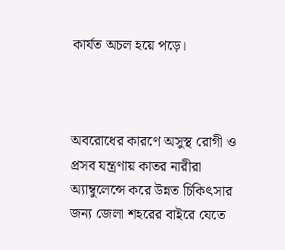কার্যত অচল হয়ে পড়ে।



অবরোধের কারণে অসুস্থ রোগী ও প্রসব যন্ত্রণায় কাতর নারীরা অ্যাম্বুলেন্সে করে উন্নত চিকিৎসার জন্য জেলা শহরের বাইরে যেতে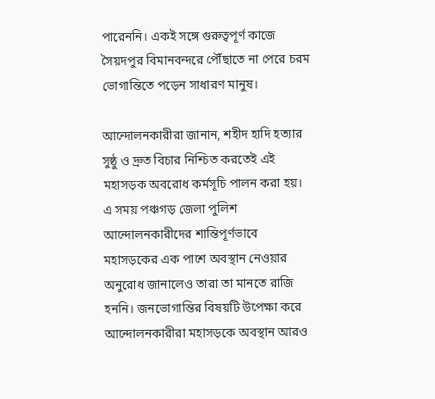পারেননি। একই সঙ্গে গুরুত্বপূর্ণ কাজে সৈয়দপুর বিমানবন্দরে পৌঁছাতে না পেরে চরম ভোগান্তিতে পড়েন সাধারণ মানুষ।

আন্দোলনকারীরা জানান, শহীদ হাদি হত্যার সুষ্ঠু ও দ্রুত বিচার নিশ্চিত করতেই এই মহাসড়ক অবরোধ কর্মসূচি পালন করা হয়।
এ সময় পঞ্চগড় জেলা পুলিশ আন্দোলনকারীদের শান্তিপূর্ণভাবে মহাসড়কের এক পাশে অবস্থান নেওয়ার অনুরোধ জানালেও তারা তা মানতে রাজি হননি। জনভোগান্তির বিষয়টি উপেক্ষা করে আন্দোলনকারীরা মহাসড়কে অবস্থান আরও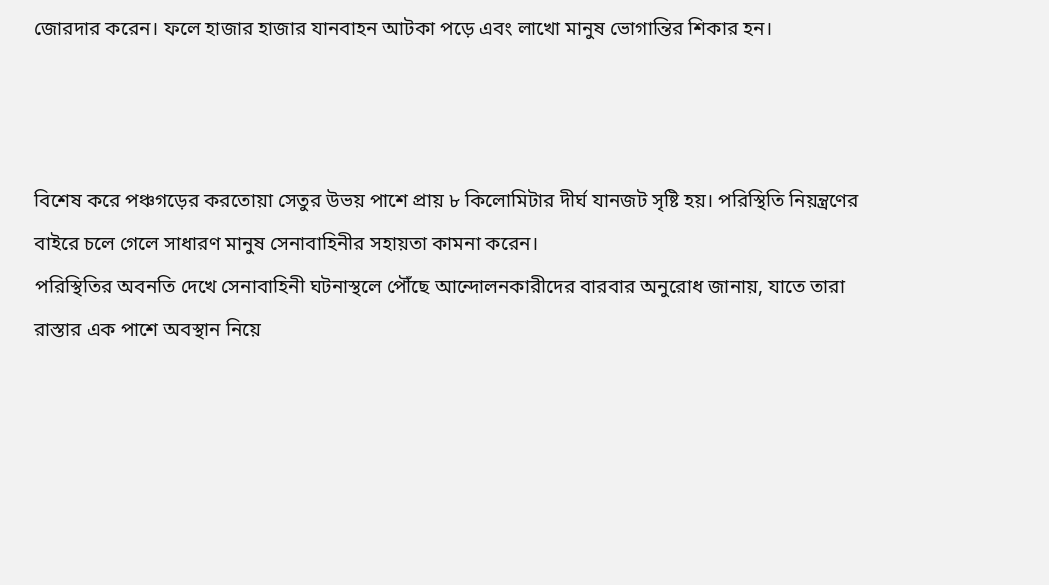জোরদার করেন। ফলে হাজার হাজার যানবাহন আটকা পড়ে এবং লাখো মানুষ ভোগান্তির শিকার হন।



বিশেষ করে পঞ্চগড়ের করতোয়া সেতুর উভয় পাশে প্রায় ৮ কিলোমিটার দীর্ঘ যানজট সৃষ্টি হয়। পরিস্থিতি নিয়ন্ত্রণের বাইরে চলে গেলে সাধারণ মানুষ সেনাবাহিনীর সহায়তা কামনা করেন।
পরিস্থিতির অবনতি দেখে সেনাবাহিনী ঘটনাস্থলে পৌঁছে আন্দোলনকারীদের বারবার অনুরোধ জানায়, যাতে তারা রাস্তার এক পাশে অবস্থান নিয়ে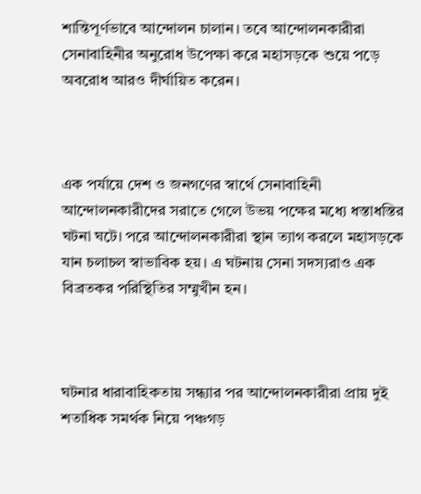শান্তিপূর্ণভাবে আন্দোলন চালান। তবে আন্দোলনকারীরা সেনাবাহিনীর অনুরোধ উপেক্ষা করে মহাসড়কে শুয়ে পড়ে অবরোধ আরও দীর্ঘায়িত করেন।



এক পর্যায়ে দেশ ও জনগণের স্বার্থে সেনাবাহিনী আন্দোলনকারীদের সরাতে গেলে উভয় পক্ষের মধ্যে ধস্তাধস্তির ঘটনা ঘটে। পরে আন্দোলনকারীরা স্থান ত্যাগ করলে মহাসড়কে যান চলাচল স্বাভাবিক হয়। এ ঘটনায় সেনা সদস্যরাও এক বিব্রতকর পরিস্থিতির সম্মুখীন হন।



ঘটনার ধারাবাহিকতায় সন্ধ্যার পর আন্দোলনকারীরা প্রায় দুই শতাধিক সমর্থক নিয়ে পঞ্চগড়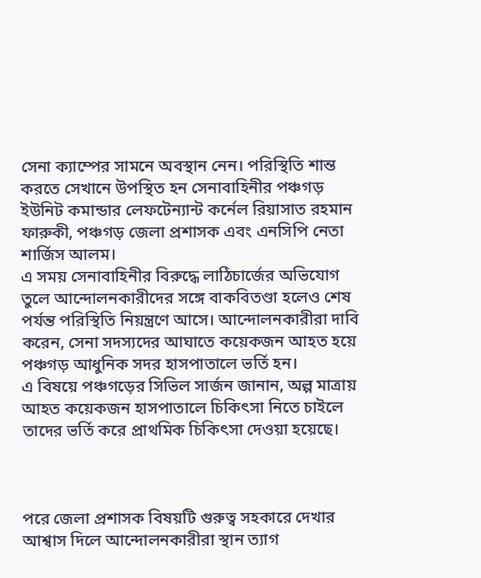সেনা ক্যাম্পের সামনে অবস্থান নেন। পরিস্থিতি শান্ত করতে সেখানে উপস্থিত হন সেনাবাহিনীর পঞ্চগড় ইউনিট কমান্ডার লেফটেন্যান্ট কর্নেল রিয়াসাত রহমান ফারুকী, পঞ্চগড় জেলা প্রশাসক এবং এনসিপি নেতা শার্জিস আলম।
এ সময় সেনাবাহিনীর বিরুদ্ধে লাঠিচার্জের অভিযোগ তুলে আন্দোলনকারীদের সঙ্গে বাকবিতণ্ডা হলেও শেষ পর্যন্ত পরিস্থিতি নিয়ন্ত্রণে আসে। আন্দোলনকারীরা দাবি করেন, সেনা সদস্যদের আঘাতে কয়েকজন আহত হয়ে পঞ্চগড় আধুনিক সদর হাসপাতালে ভর্তি হন।
এ বিষয়ে পঞ্চগড়ের সিভিল সার্জন জানান, অল্প মাত্রায় আহত কয়েকজন হাসপাতালে চিকিৎসা নিতে চাইলে তাদের ভর্তি করে প্রাথমিক চিকিৎসা দেওয়া হয়েছে।



পরে জেলা প্রশাসক বিষয়টি গুরুত্ব সহকারে দেখার আশ্বাস দিলে আন্দোলনকারীরা স্থান ত্যাগ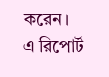করেন।
এ রিপোর্ট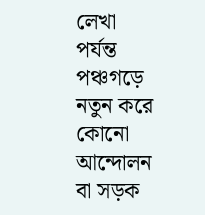লেখা পর্যন্ত পঞ্চগড়ে নতুন করে কোনো আন্দোলন বা সড়ক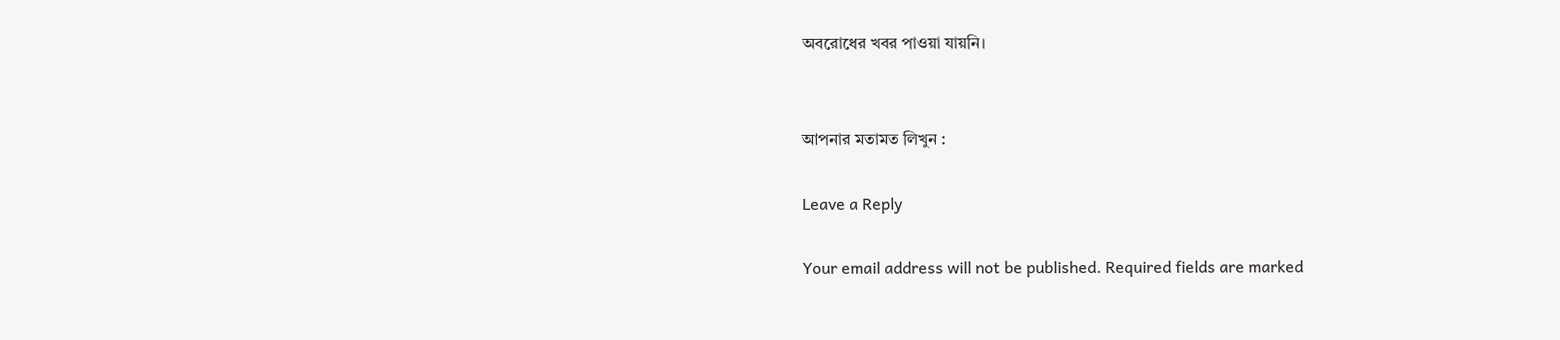অবরোধের খবর পাওয়া যায়নি।


আপনার মতামত লিখুন :

Leave a Reply

Your email address will not be published. Required fields are marked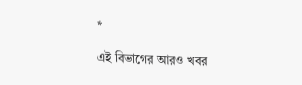*

এই বিভাগের আরও খবর